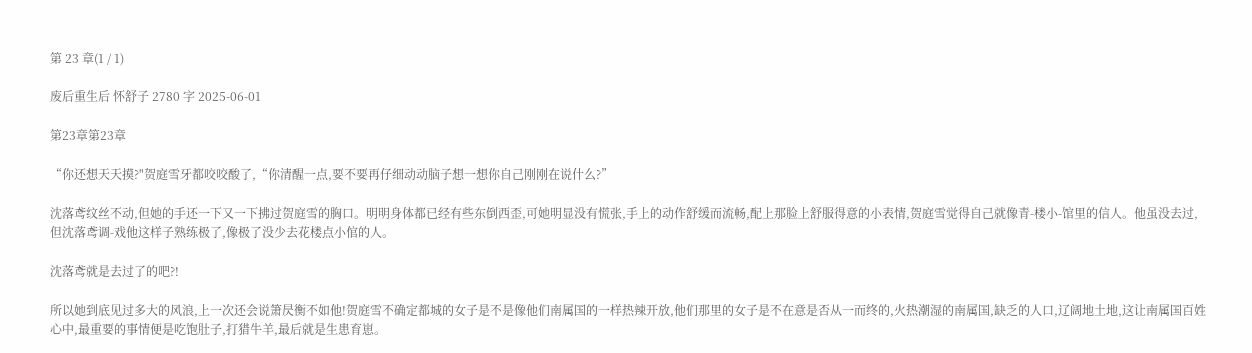第 23 章(1 / 1)

废后重生后 怀舒子 2780 字 2025-06-01

第23章第23章

“你还想天天摸?"贺庭雪牙都咬咬酸了,“你清醒一点,要不要再仔细动动脑子想一想你自己刚刚在说什么?”

沈落鸢纹丝不动,但她的手还一下又一下拂过贺庭雪的胸口。明明身体都已经有些东倒西歪,可她明显没有慌张,手上的动作舒缓而流畅,配上那脸上舒服得意的小表情,贺庭雪觉得自己就像青-楼小-馆里的信人。他虽没去过,但沈落鸢调-戏他这样子熟练极了,像极了没少去花楼点小倌的人。

沈落鸢就是去过了的吧?!

所以她到底见过多大的风浪,上一次还会说箫昃衡不如他!贺庭雪不确定都城的女子是不是像他们南属国的一样热辣开放,他们那里的女子是不在意是否从一而终的,火热潮湿的南属国,缺乏的人口,辽阔地土地,这让南属国百姓心中,最重要的事情便是吃饱肚子,打猎牛羊,最后就是生患育崽。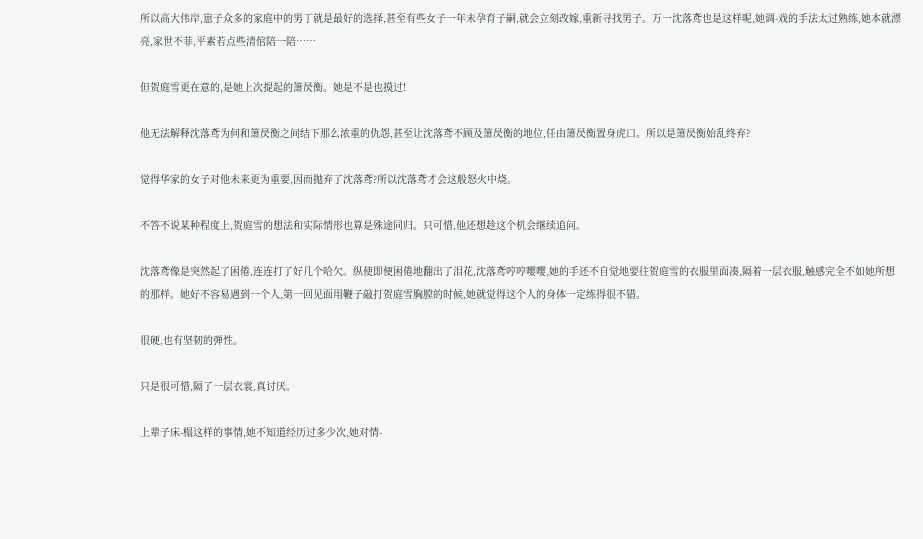所以高大伟岸,崽子众多的家庭中的男丁就是最好的选择,甚至有些女子一年未孕育子嗣,就会立刻改嫁,重新寻找男子。万一沈落鸢也是这样呢,她调-戏的手法太过熟练,她本就漂亮,家世不菲,平素若点些清倌陪一陪……

但贺庭雪更在意的,是她上次提起的箫昃衡。她是不是也摸过!

他无法解释沈落鸢为何和箫昃衡之间结下那么浓重的仇怨,甚至让沈落鸢不顾及箫昃衡的地位,任由箫昃衡置身虎口。所以是箫昃衡始乱终弃?

觉得华家的女子对他未来更为重要,因而抛弃了沈落鸢?所以沈落鸢才会这般怒火中烧。

不答不说某种程度上,贺庭雪的想法和实际情形也算是殊途同归。只可惜,他还想趁这个机会继续追问。

沈落鸢像是突然起了困倦,连连打了好几个哈欠。纵使即便困倦地翻出了泪花,沈落鸢哼哼嘤嘤,她的手还不自觉地要往贺庭雪的衣服里面凑,隔着一层衣服,触感完全不如她所想的那样。她好不容易遇到一个人,第一回见面用鞭子敲打贺庭雪胸膛的时候,她就觉得这个人的身体一定练得很不错。

很硬,也有坚韧的弹性。

只是很可惜,隔了一层衣裳,真讨厌。

上辈子床-榻这样的事情,她不知道经历过多少次,她对情-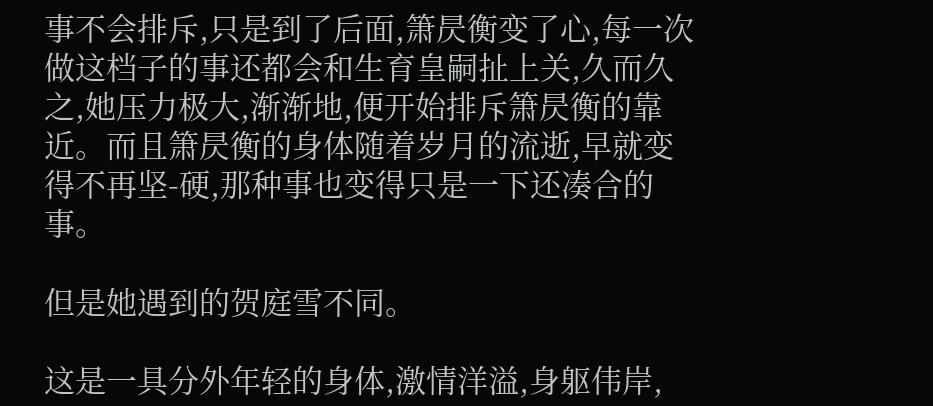事不会排斥,只是到了后面,箫昃衡变了心,每一次做这档子的事还都会和生育皇嗣扯上关,久而久之,她压力极大,渐渐地,便开始排斥箫昃衡的靠近。而且箫昃衡的身体随着岁月的流逝,早就变得不再坚-硬,那种事也变得只是一下还凑合的事。

但是她遇到的贺庭雪不同。

这是一具分外年轻的身体,激情洋溢,身躯伟岸,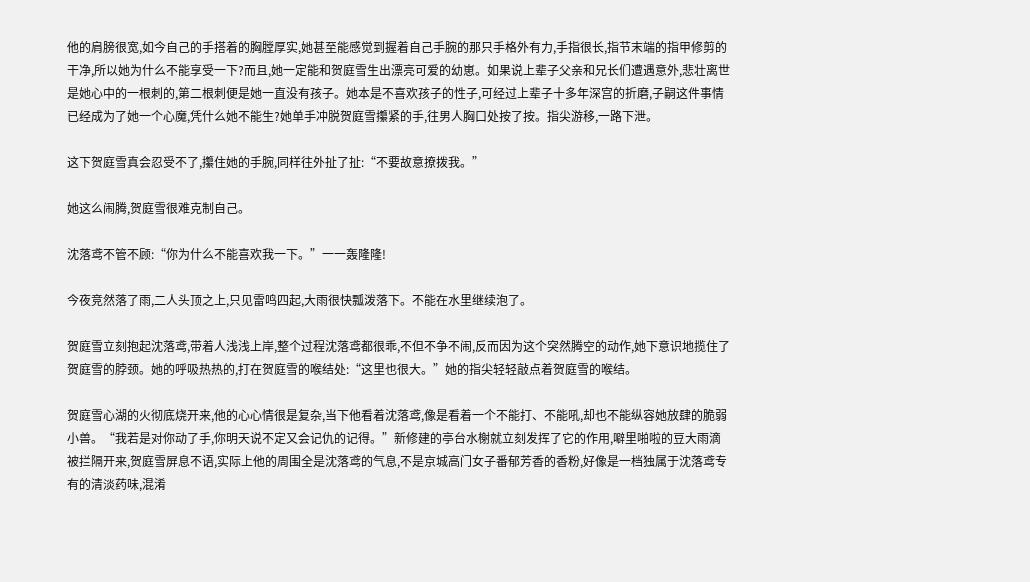他的肩膀很宽,如今自己的手搭着的胸膛厚实,她甚至能感觉到握着自己手腕的那只手格外有力,手指很长,指节末端的指甲修剪的干净,所以她为什么不能享受一下?而且,她一定能和贺庭雪生出漂亮可爱的幼崽。如果说上辈子父亲和兄长们遭遇意外,悲壮离世是她心中的一根刺的,第二根刺便是她一直没有孩子。她本是不喜欢孩子的性子,可经过上辈子十多年深宫的折磨,子嗣这件事情已经成为了她一个心魔,凭什么她不能生?她单手冲脱贺庭雪攥紧的手,往男人胸口处按了按。指尖游移,一路下泄。

这下贺庭雪真会忍受不了,攥住她的手腕,同样往外扯了扯:“不要故意撩拨我。”

她这么闹腾,贺庭雪很难克制自己。

沈落鸢不管不顾:“你为什么不能喜欢我一下。”一一轰隆隆!

今夜竞然落了雨,二人头顶之上,只见雷鸣四起,大雨很快瓢泼落下。不能在水里继续泡了。

贺庭雪立刻抱起沈落鸢,带着人浅浅上岸,整个过程沈落鸢都很乖,不但不争不闹,反而因为这个突然腾空的动作,她下意识地揽住了贺庭雪的脖颈。她的呼吸热热的,打在贺庭雪的喉结处:“这里也很大。”她的指尖轻轻敲点着贺庭雪的喉结。

贺庭雪心湖的火彻底烧开来,他的心心情很是复杂,当下他看着沈落鸢,像是看着一个不能打、不能吼,却也不能纵容她放肆的脆弱小兽。“我若是对你动了手,你明天说不定又会记仇的记得。”新修建的亭台水榭就立刻发挥了它的作用,噼里啪啦的豆大雨滴被拦隔开来,贺庭雪屏息不语,实际上他的周围全是沈落鸢的气息,不是京城高门女子番郁芳香的香粉,好像是一档独属于沈落鸢专有的清淡药味,混淆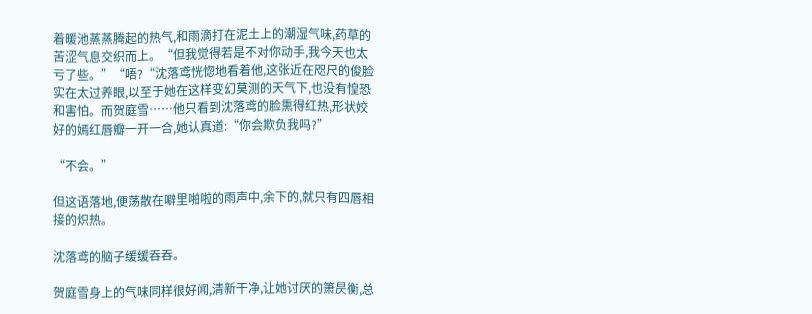着暖池蒸蒸腾起的热气,和雨滴打在泥土上的潮湿气味,药草的苦涩气息交织而上。“但我觉得若是不对你动手,我今天也太亏了些。”“唔?“沈落鸢恍惚地看着他,这张近在咫尺的俊脸实在太过养眼,以至于她在这样变幻莫测的天气下,也没有惶恐和害怕。而贺庭雪……他只看到沈落鸢的脸熏得红热,形状姣好的嫣红唇瓣一开一合,她认真道:“你会欺负我吗?”

“不会。”

但这语落地,便荡散在噼里啪啦的雨声中,余下的,就只有四唇相接的炽热。

沈落鸢的脑子缓缓吞吞。

贺庭雪身上的气味同样很好闻,清新干净,让她讨厌的箫昃衡,总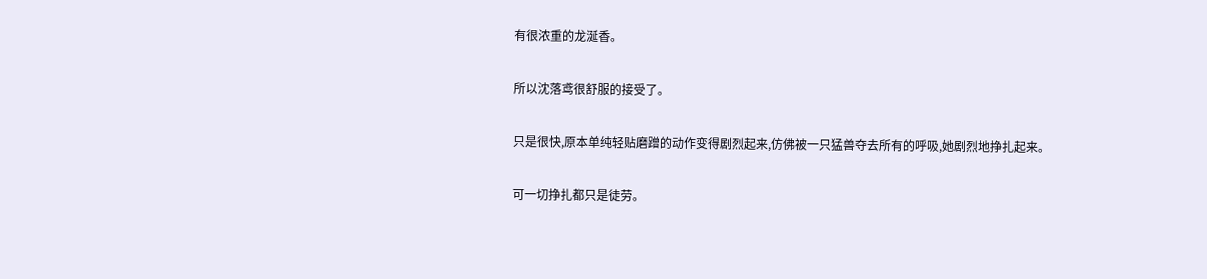有很浓重的龙涎香。

所以沈落鸢很舒服的接受了。

只是很快,原本单纯轻贴磨蹭的动作变得剧烈起来,仿佛被一只猛兽夺去所有的呼吸,她剧烈地挣扎起来。

可一切挣扎都只是徒劳。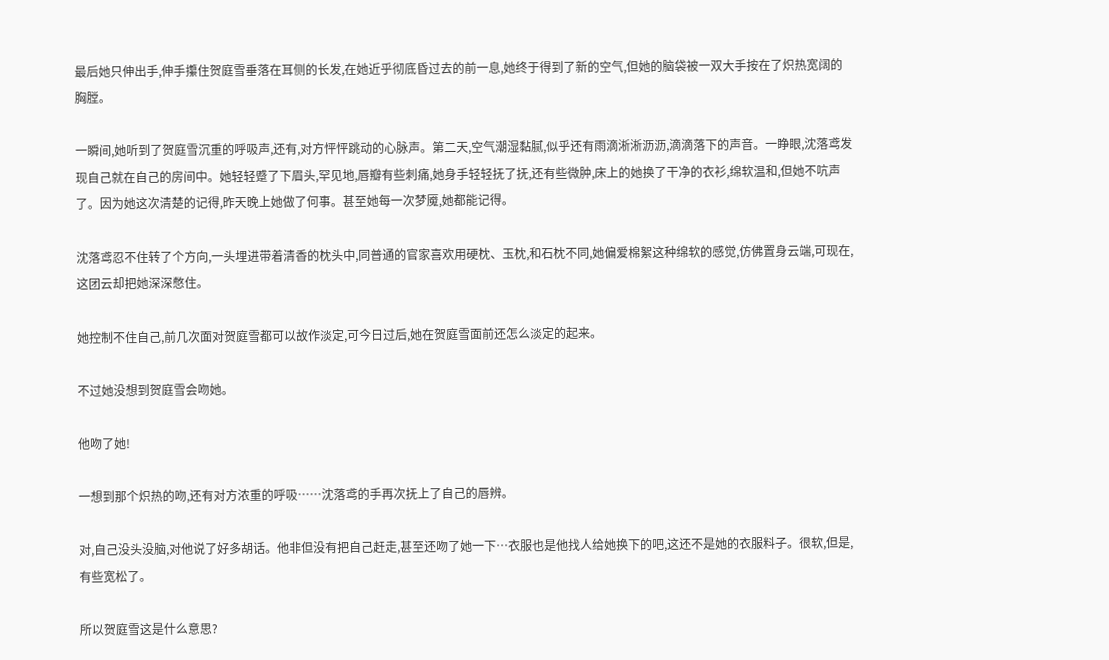最后她只伸出手,伸手攥住贺庭雪垂落在耳侧的长发,在她近乎彻底昏过去的前一息,她终于得到了新的空气,但她的脑袋被一双大手按在了炽热宽阔的胸膛。

一瞬间,她听到了贺庭雪沉重的呼吸声,还有,对方怦怦跳动的心脉声。第二天,空气潮湿黏腻,似乎还有雨滴淅淅沥沥,滴滴落下的声音。一睁眼,沈落鸢发现自己就在自己的房间中。她轻轻蹙了下眉头,罕见地,唇瓣有些刺痛,她身手轻轻抚了抚,还有些微肿,床上的她换了干净的衣衫,绵软温和,但她不吭声了。因为她这次清楚的记得,昨天晚上她做了何事。甚至她每一次梦魇,她都能记得。

沈落鸢忍不住转了个方向,一头埋进带着清香的枕头中,同普通的官家喜欢用硬枕、玉枕,和石枕不同,她偏爱棉絮这种绵软的感觉,仿佛置身云端,可现在,这团云却把她深深憋住。

她控制不住自己,前几次面对贺庭雪都可以故作淡定,可今日过后,她在贺庭雪面前还怎么淡定的起来。

不过她没想到贺庭雪会吻她。

他吻了她!

一想到那个炽热的吻,还有对方浓重的呼吸……沈落鸢的手再次抚上了自己的唇辨。

对,自己没头没脑,对他说了好多胡话。他非但没有把自己赶走,甚至还吻了她一下…衣服也是他找人给她换下的吧,这还不是她的衣服料子。很软,但是,有些宽松了。

所以贺庭雪这是什么意思?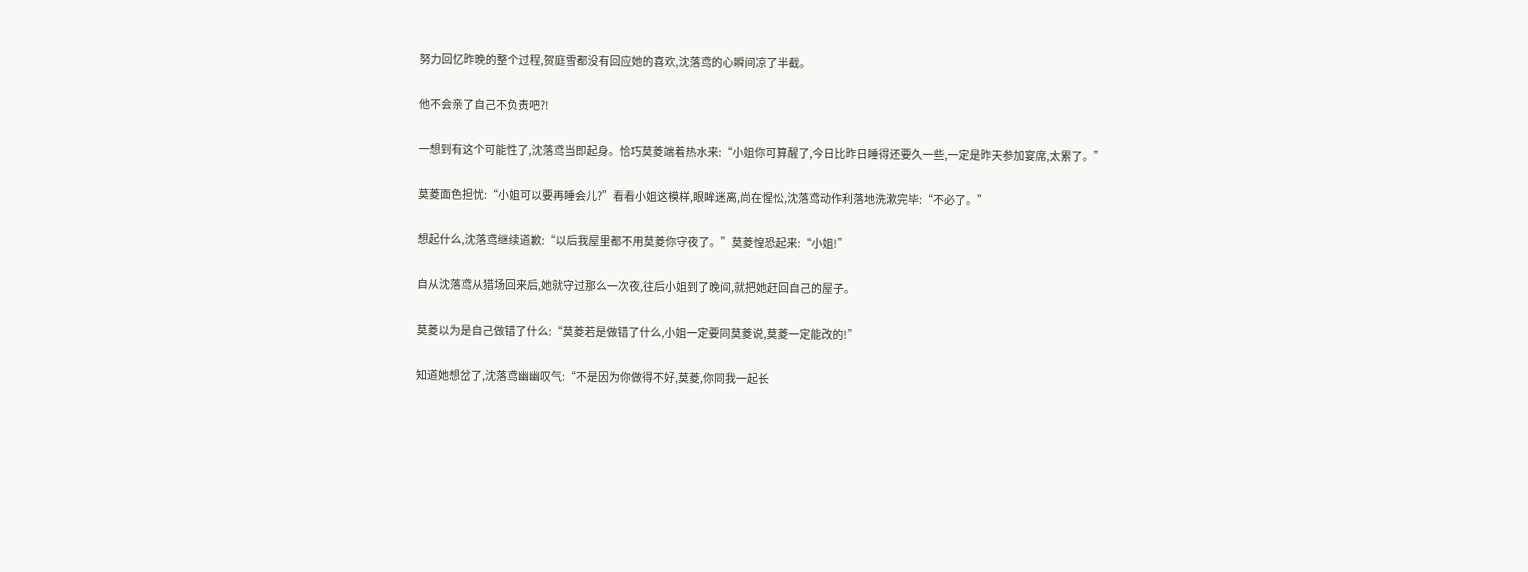努力回忆昨晚的整个过程,贺庭雪都没有回应她的喜欢,沈落鸢的心瞬间凉了半截。

他不会亲了自己不负责吧?!

一想到有这个可能性了,沈落鸢当即起身。恰巧莫菱端着热水来:“小姐你可算醒了,今日比昨日睡得还要久一些,一定是昨天参加宴席,太累了。”

莫菱面色担忧:“小姐可以要再睡会儿?”看看小姐这模样,眼眸迷离,尚在惺忪,沈落鸢动作利落地洗漱完毕:“不必了。”

想起什么,沈落鸢继续道歉:“以后我屋里都不用莫菱你守夜了。”莫菱惶恐起来:“小姐!”

自从沈落鸢从猎场回来后,她就守过那么一次夜,往后小姐到了晚间,就把她赶回自己的屋子。

莫菱以为是自己做错了什么:“莫菱若是做错了什么,小姐一定要同莫菱说,莫菱一定能改的!”

知道她想岔了,沈落鸢幽幽叹气:“不是因为你做得不好,莫菱,你同我一起长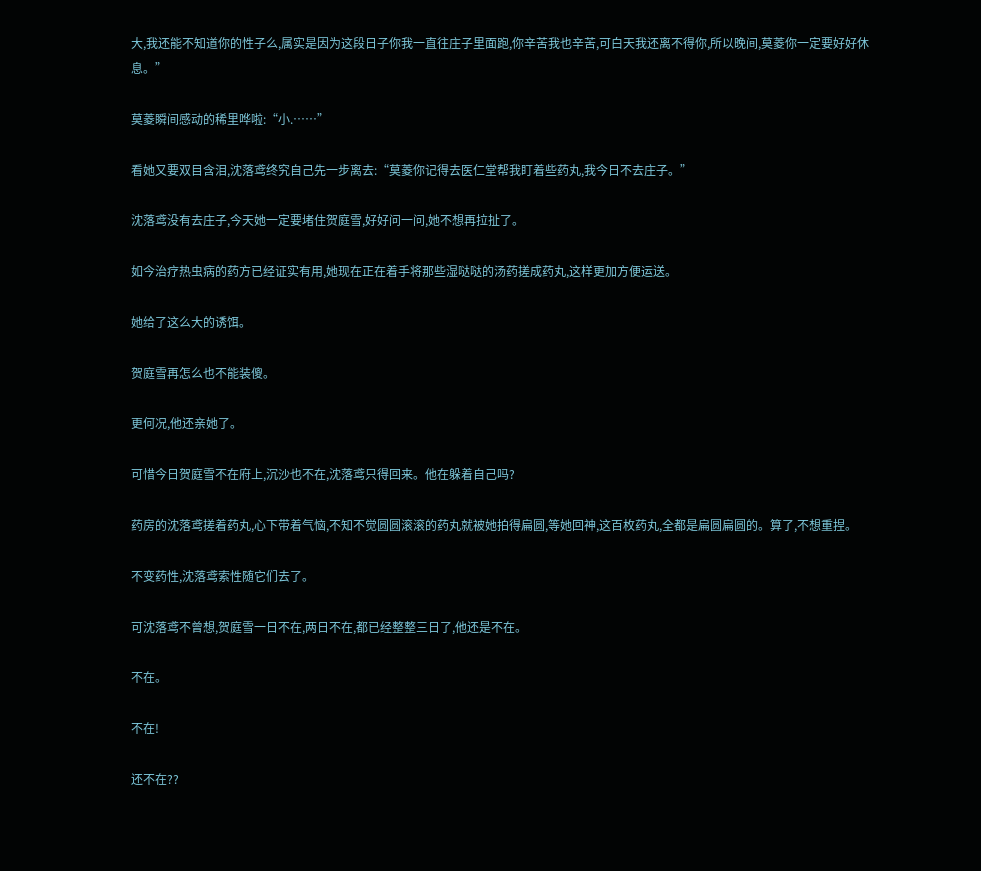大,我还能不知道你的性子么,属实是因为这段日子你我一直往庄子里面跑,你辛苦我也辛苦,可白天我还离不得你,所以晚间,莫菱你一定要好好休息。”

莫菱瞬间感动的稀里哗啦:“小.……”

看她又要双目含泪,沈落鸢终究自己先一步离去:“莫菱你记得去医仁堂帮我盯着些药丸,我今日不去庄子。”

沈落鸢没有去庄子,今天她一定要堵住贺庭雪,好好问一问,她不想再拉扯了。

如今治疗热虫病的药方已经证实有用,她现在正在着手将那些湿哒哒的汤药搓成药丸,这样更加方便运送。

她给了这么大的诱饵。

贺庭雪再怎么也不能装傻。

更何况,他还亲她了。

可惜今日贺庭雪不在府上,沉沙也不在,沈落鸢只得回来。他在躲着自己吗?

药房的沈落鸢搓着药丸,心下带着气恼,不知不觉圆圆滚滚的药丸就被她拍得扁圆,等她回神,这百枚药丸,全都是扁圆扁圆的。算了,不想重捏。

不变药性,沈落鸢索性随它们去了。

可沈落鸢不曾想,贺庭雪一日不在,两日不在,都已经整整三日了,他还是不在。

不在。

不在!

还不在??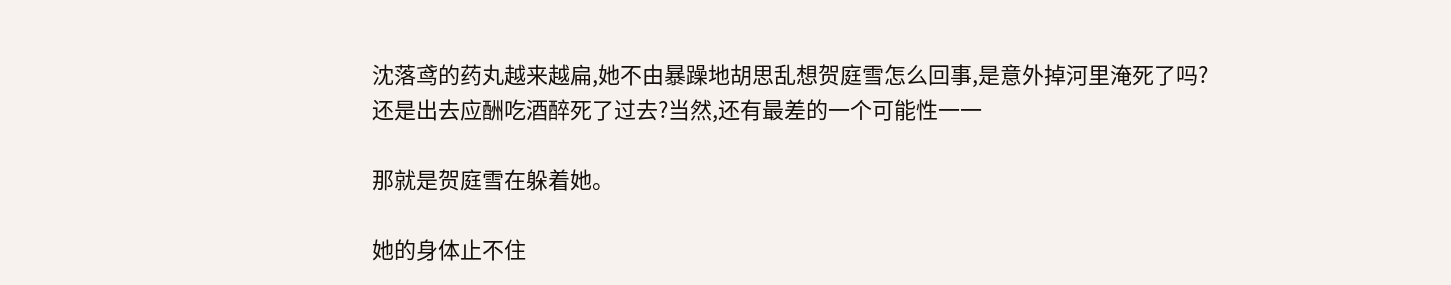沈落鸢的药丸越来越扁,她不由暴躁地胡思乱想贺庭雪怎么回事,是意外掉河里淹死了吗?还是出去应酬吃酒醉死了过去?当然,还有最差的一个可能性一一

那就是贺庭雪在躲着她。

她的身体止不住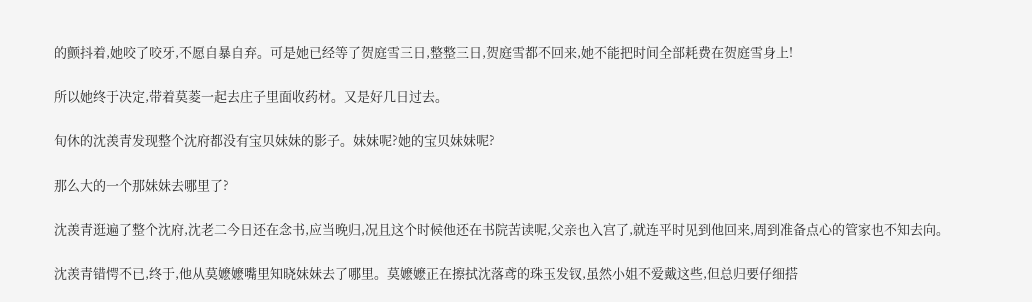的颤抖着,她咬了咬牙,不愿自暴自弃。可是她已经等了贺庭雪三日,整整三日,贺庭雪都不回来,她不能把时间全部耗费在贺庭雪身上!

所以她终于决定,带着莫菱一起去庄子里面收药材。又是好几日过去。

旬休的沈羡青发现整个沈府都没有宝贝妹妹的影子。妹妹呢?她的宝贝妹妹呢?

那么大的一个那妹妹去哪里了?

沈羡青逛遍了整个沈府,沈老二今日还在念书,应当晚归,况且这个时候他还在书院苦读呢,父亲也入宫了,就连平时见到他回来,周到准备点心的管家也不知去向。

沈羡青错愕不已,终于,他从莫嬷嬷嘴里知晓妹妹去了哪里。莫嬷嬷正在擦拭沈落鸢的珠玉发钗,虽然小姐不爱戴这些,但总归要仔细搭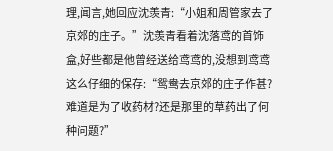理,闻言,她回应沈羡青:“小姐和周管家去了京郊的庄子。”沈羡青看着沈落鸢的首饰盒,好些都是他曾经送给鸢鸢的,没想到鸢鸢这么仔细的保存:“鸳鸯去京郊的庄子作甚?难道是为了收药材?还是那里的草药出了何种问题?”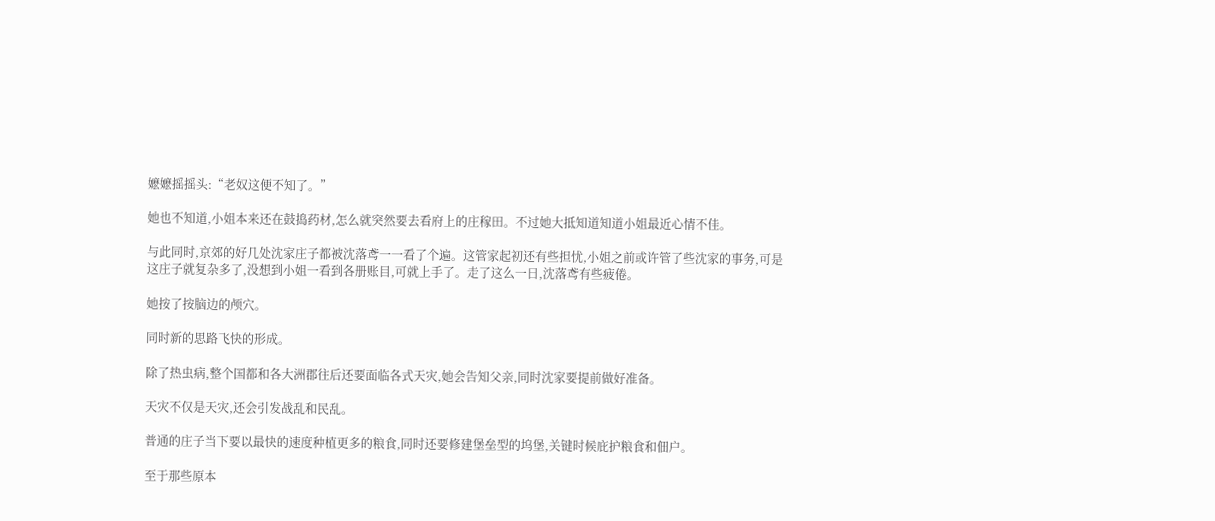嬷嬷摇摇头:“老奴这便不知了。”

她也不知道,小姐本来还在鼓捣药材,怎么就突然要去看府上的庄稼田。不过她大抵知道知道小姐最近心情不佳。

与此同时,京郊的好几处沈家庄子都被沈落鸢一一看了个遍。这管家起初还有些担忧,小姐之前或许管了些沈家的事务,可是这庄子就复杂多了,没想到小姐一看到各册账目,可就上手了。走了这么一日,沈落鸢有些疲倦。

她按了按脑边的颅穴。

同时新的思路飞快的形成。

除了热虫病,整个国都和各大洲郡往后还要面临各式天灾,她会告知父亲,同时沈家要提前做好准备。

天灾不仅是天灾,还会引发战乱和民乱。

普通的庄子当下要以最快的速度种植更多的粮食,同时还要修建堡垒型的坞堡,关键时候庇护粮食和佃户。

至于那些原本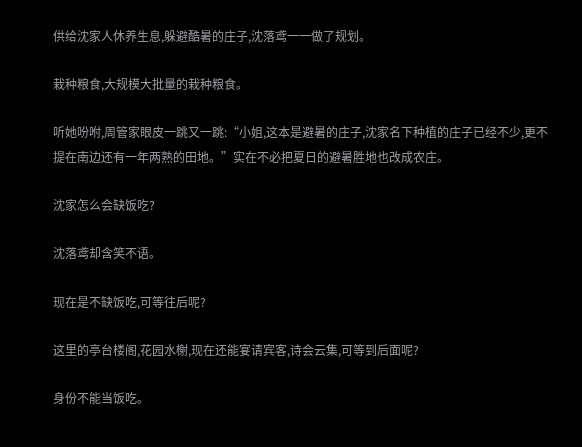供给沈家人休养生息,躲避酷暑的庄子,沈落鸢一一做了规划。

栽种粮食,大规模大批量的栽种粮食。

听她吩咐,周管家眼皮一跳又一跳:“小姐,这本是避暑的庄子,沈家名下种植的庄子已经不少,更不提在南边还有一年两熟的田地。”实在不必把夏日的避暑胜地也改成农庄。

沈家怎么会缺饭吃?

沈落鸢却含笑不语。

现在是不缺饭吃,可等往后呢?

这里的亭台楼阁,花园水榭,现在还能宴请宾客,诗会云集,可等到后面呢?

身份不能当饭吃。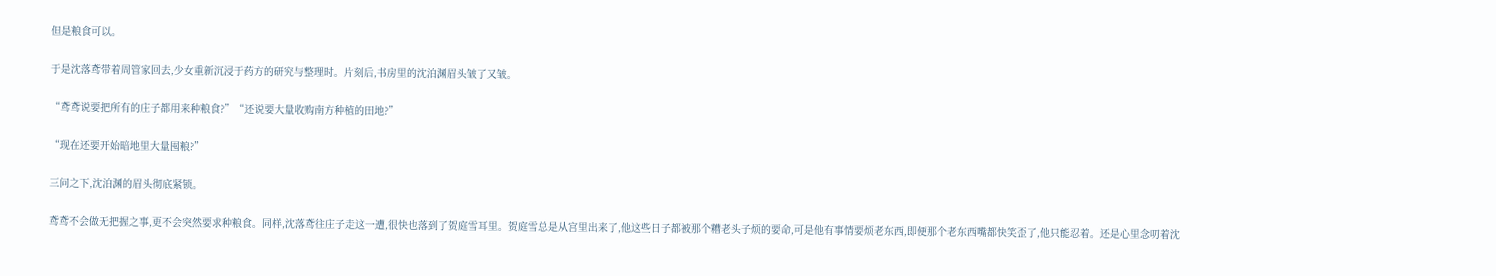但是粮食可以。

于是沈落鸢带着周管家回去,少女重新沉浸于药方的研究与整理时。片刻后,书房里的沈泊渊眉头皱了又皱。

“鸢鸢说要把所有的庄子都用来种粮食?”“还说要大量收购南方种植的田地?”

“现在还要开始暗地里大量囤粮?”

三问之下,沈泊渊的眉头彻底紧锁。

鸢鸢不会做无把握之事,更不会突然要求种粮食。同样,沈落鸢往庄子走这一遭,很快也落到了贺庭雪耳里。贺庭雪总是从宫里出来了,他这些日子都被那个糟老头子烦的要命,可是他有事情要烦老东西,即便那个老东西嘴都快笑歪了,他只能忍着。还是心里念叨着沈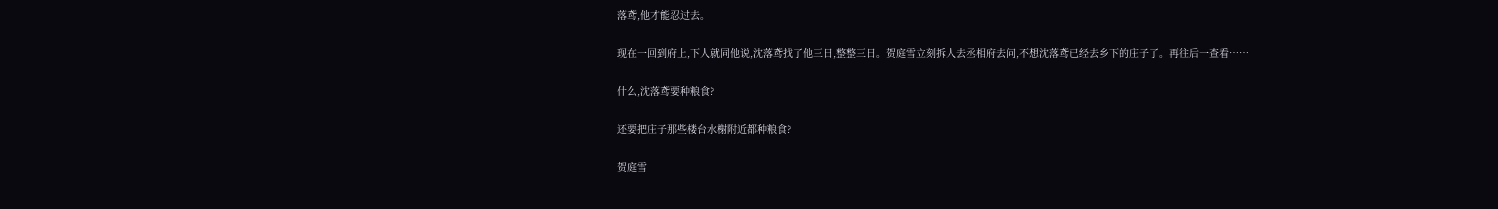落鸢,他才能忍过去。

现在一回到府上,下人就同他说,沈落鸢找了他三日,整整三日。贺庭雪立刻拆人去丞相府去问,不想沈落鸢已经去乡下的庄子了。再往后一查看……

什么,沈落鸢要种粮食?

还要把庄子那些楼台水榭附近都种粮食?

贺庭雪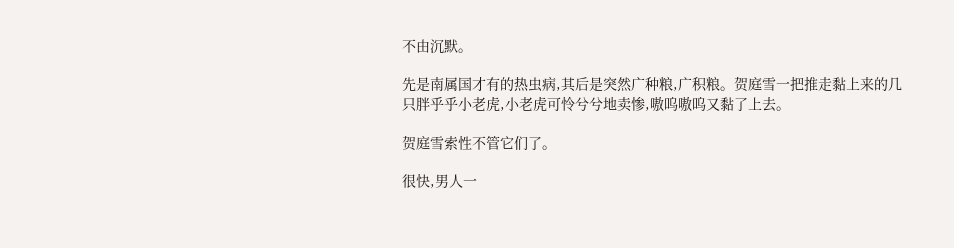不由沉默。

先是南属国才有的热虫病,其后是突然广种粮,广积粮。贺庭雪一把推走黏上来的几只胖乎乎小老虎,小老虎可怜兮兮地卖惨,嗷呜嗷呜又黏了上去。

贺庭雪索性不管它们了。

很快,男人一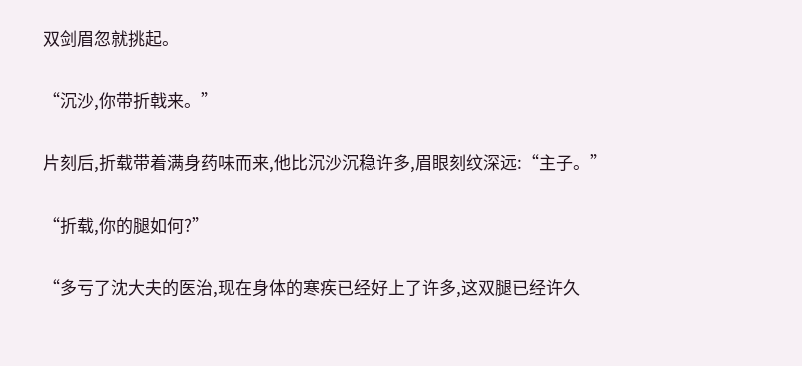双剑眉忽就挑起。

“沉沙,你带折戟来。”

片刻后,折载带着满身药味而来,他比沉沙沉稳许多,眉眼刻纹深远:“主子。”

“折载,你的腿如何?”

“多亏了沈大夫的医治,现在身体的寒疾已经好上了许多,这双腿已经许久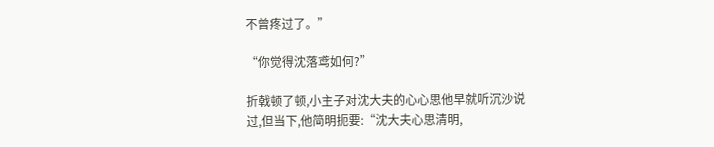不曾疼过了。”

“你觉得沈落鸢如何?”

折戟顿了顿,小主子对沈大夫的心心思他早就听沉沙说过,但当下,他简明扼要:“沈大夫心思清明,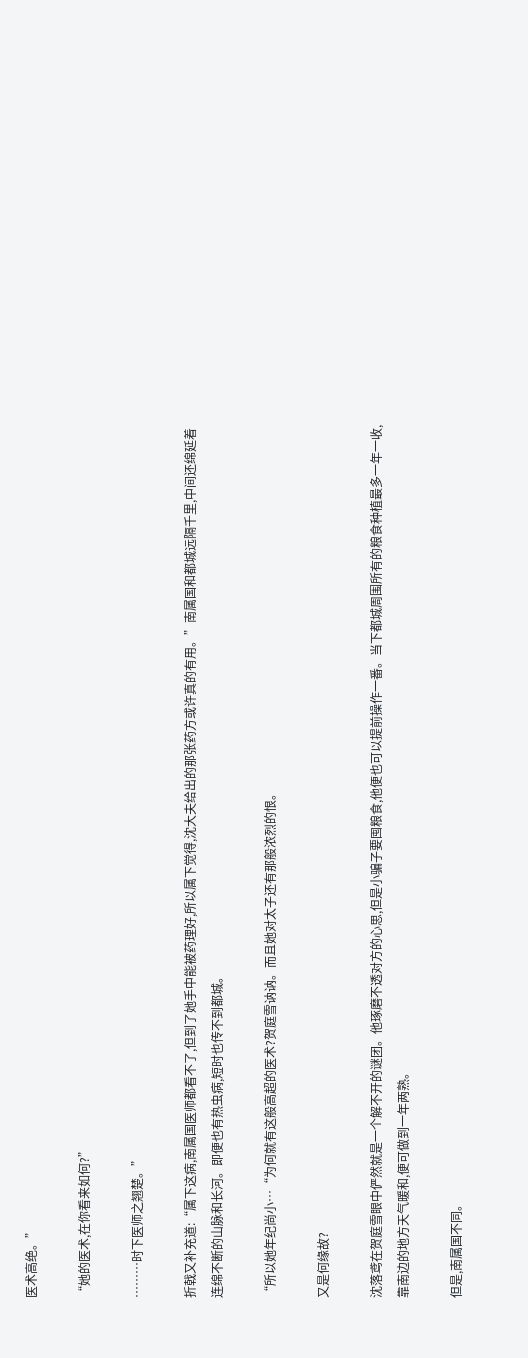医术高绝。”

“她的医术,在你看来如何?”

………时下医师之翘楚。”

折戟又补充道:“属下这病,南属国医师都看不了,但到了她手中能被药理好,所以属下觉得,沈大夫给出的那张药方或许真的有用。”南属国和都城远隔千里,中间还绵延着连绵不断的山脉和长河。即便也有热虫病,短时也传不到都城。

“所以她年纪尚小…“为何就有这般高超的医术?贺庭雪讷讷。而且她对太子还有那般浓烈的恨。

又是何缘故?

沈落鸢在贺庭雪眼中俨然就是一个解不开的谜团。他琢磨不透对方的心思,但是小骗子要囤粮食,他便也可以提前操作一番。当下都城周围所有的粮食种植最多一年一收,靠南边的地方天气暖和,便可做到一年两熟。

但是,南属国不同。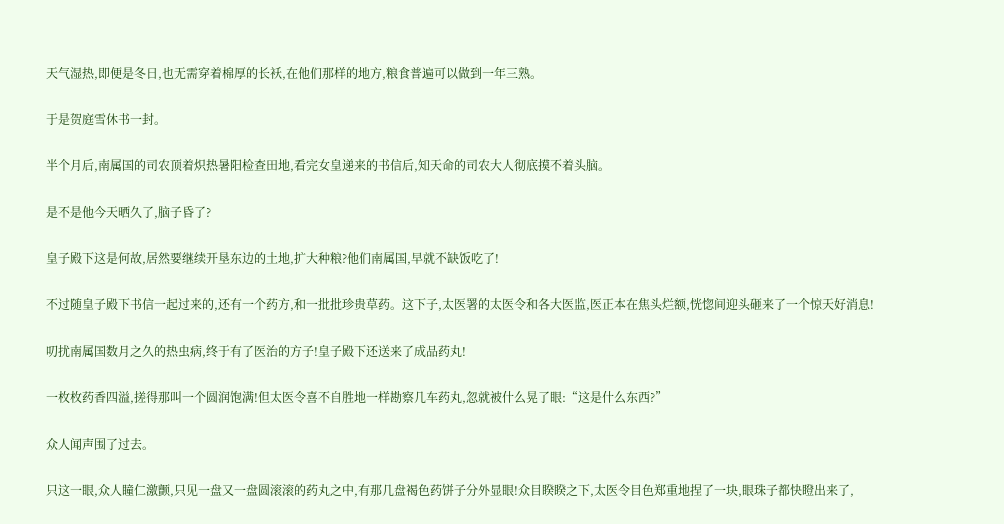天气湿热,即便是冬日,也无需穿着棉厚的长袄,在他们那样的地方,粮食普遍可以做到一年三熟。

于是贺庭雪休书一封。

半个月后,南属国的司农顶着炽热暑阳检查田地,看完女皇递来的书信后,知天命的司农大人彻底摸不着头脑。

是不是他今天晒久了,脑子昏了?

皇子殿下这是何故,居然要继续开垦东边的土地,扩大种粮?他们南属国,早就不缺饭吃了!

不过随皇子殿下书信一起过来的,还有一个药方,和一批批珍贵草药。这下子,太医署的太医令和各大医监,医正本在焦头烂额,恍惚间迎头砸来了一个惊天好消息!

叨扰南属国数月之久的热虫病,终于有了医治的方子!皇子殿下还送来了成品药丸!

一枚枚药香四溢,搓得那叫一个圆润饱满!但太医令喜不自胜地一样勘察几车药丸,忽就被什么晃了眼:“这是什么东西?”

众人闻声围了过去。

只这一眼,众人瞳仁激颤,只见一盘又一盘圆滚滚的药丸之中,有那几盘褐色药饼子分外显眼!众目睽睽之下,太医令目色郑重地捏了一块,眼珠子都快瞪出来了,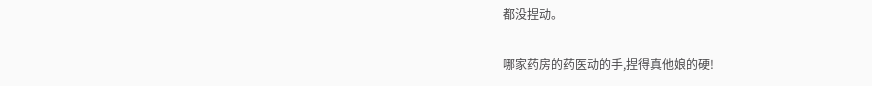都没捏动。

哪家药房的药医动的手,捏得真他娘的硬!